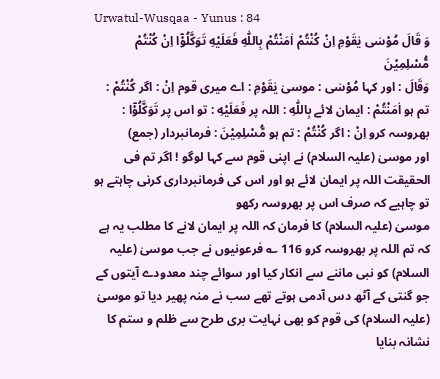Urwatul-Wusqaa - Yunus : 84
وَ قَالَ مُوْسٰى یٰقَوْمِ اِنْ كُنْتُمْ اٰمَنْتُمْ بِاللّٰهِ فَعَلَیْهِ تَوَكَّلُوْۤا اِنْ كُنْتُمْ مُّسْلِمِیْنَ
وَقَالَ : اور کہا مُوْسٰى : موسیٰ يٰقَوْمِ : اے میری قوم اِنْ : اگر كُنْتُمْ : تم ہو اٰمَنْتُمْ : ایمان لائے بِاللّٰهِ : اللہ پر فَعَلَيْهِ : تو اس پر تَوَكَّلُوْٓا : بھروسہ کرو اِنْ : اگر كُنْتُمْ : تم ہو مُّسْلِمِيْنَ : فرمانبردار (جمع)
اور موسیٰ (علیہ السلام) نے اپنی قوم سے کہا لوگو ! اگر تم فی الحقیقت اللہ پر ایمان لائے ہو اور اس کی فرمانبرداری کرنی چاہتے ہو تو چاہیے کہ صرف اس پر بھروسہ رکھو
موسیٰ (علیہ السلام) کا فرمان کہ اللہ پر ایمان لانے کا مطلب یہ ہے کہ تم اللہ پر بھروسہ کرو 116 ؎ فرعونیوں نے جب موسیٰ (علیہ السلام) کو نبی ماننے سے انکار کیا اور سوائے چند معدودے آیتوں کے جو گنتی کے آٹھ دس آدمی ہوتے تھے سب نے منہ پھیر دیا تو موسیٰ (علیہ السلام) کی قوم کو بھی نہایت بری طرح سے ظلم و ستم کا نشانہ بنایا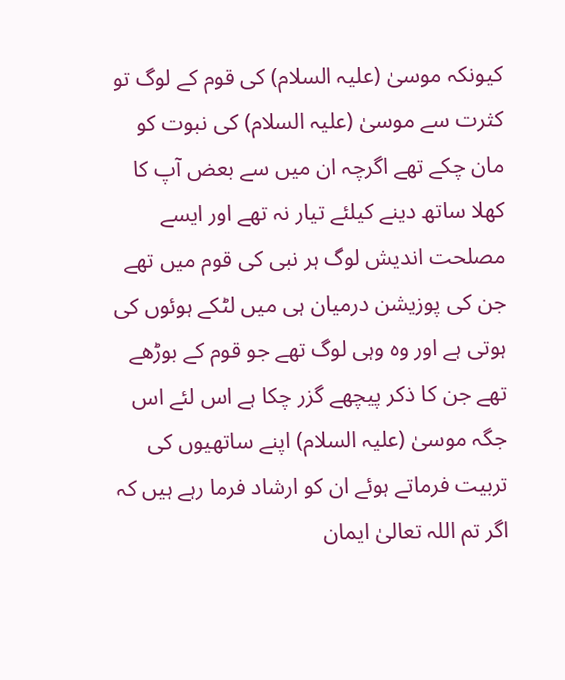کیونکہ موسیٰ (علیہ السلام) کی قوم کے لوگ تو کثرت سے موسیٰ (علیہ السلام) کی نبوت کو مان چکے تھے اگرچہ ان میں سے بعض آپ کا کھلا ساتھ دینے کیلئے تیار نہ تھے اور ایسے مصلحت اندیش لوگ ہر نبی کی قوم میں تھے جن کی پوزیشن درمیان ہی میں لٹکے ہوئوں کی ہوتی ہے اور وہ وہی لوگ تھے جو قوم کے بوڑھے تھے جن کا ذکر پیچھے گزر چکا ہے اس لئے اس جگہ موسیٰ (علیہ السلام) اپنے ساتھیوں کی تربیت فرماتے ہوئے ان کو ارشاد فرما رہے ہیں کہ اگر تم اللہ تعالیٰ ایمان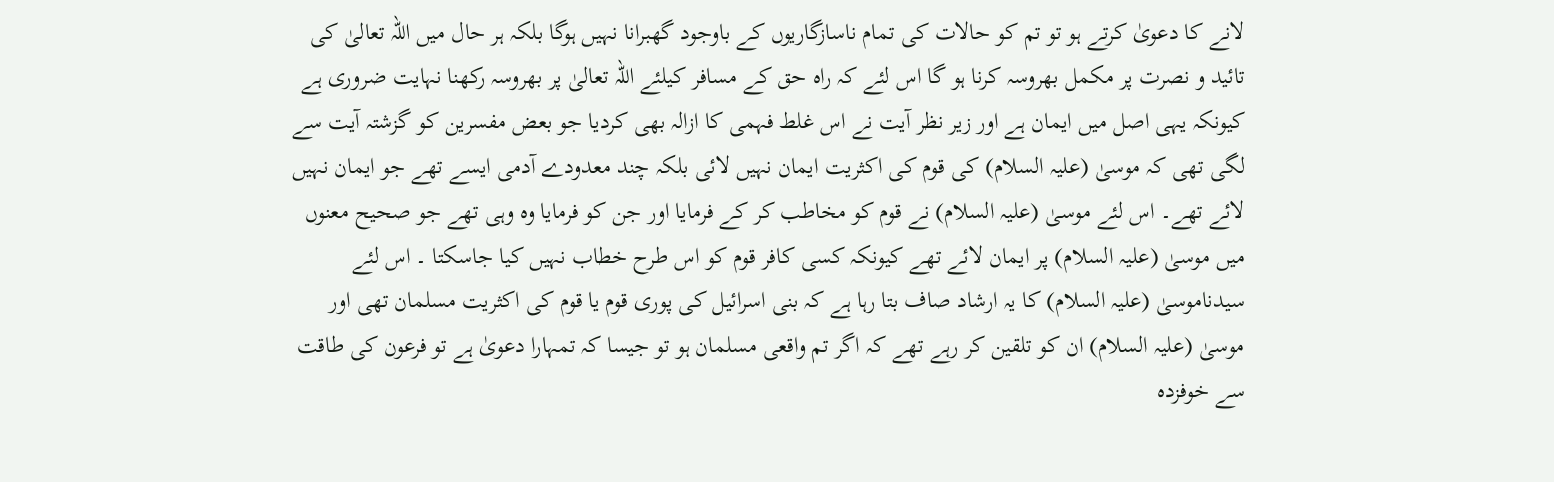لانے کا دعویٰ کرتے ہو تو تم کو حالات کی تمام ناسازگاریوں کے باوجود گھبرانا نہیں ہوگا بلکہ ہر حال میں اللہ تعالیٰ کی تائید و نصرت پر مکمل بھروسہ کرنا ہو گا اس لئے کہ راہ حق کے مسافر کیلئے اللہ تعالیٰ پر بھروسہ رکھنا نہایت ضروری ہے کیونکہ یہی اصل میں ایمان ہے اور زیر نظر آیت نے اس غلط فہمی کا ازالہ بھی کردیا جو بعض مفسرین کو گزشتہ آیت سے لگی تھی کہ موسیٰ (علیہ السلام) کی قوم کی اکثریت ایمان نہیں لائی بلکہ چند معدودے آدمی ایسے تھے جو ایمان نہیں لائے تھے۔ اس لئے موسیٰ (علیہ السلام) نے قوم کو مخاطب کر کے فرمایا اور جن کو فرمایا وہ وہی تھے جو صحیح معنوں میں موسیٰ (علیہ السلام) پر ایمان لائے تھے کیونکہ کسی کافر قوم کو اس طرح خطاب نہیں کیا جاسکتا ۔ اس لئے سیدناموسیٰ (علیہ السلام) کا یہ ارشاد صاف بتا رہا ہے کہ بنی اسرائیل کی پوری قوم یا قوم کی اکثریت مسلمان تھی اور موسیٰ (علیہ السلام) ان کو تلقین کر رہے تھے کہ اگر تم واقعی مسلمان ہو تو جیسا کہ تمہارا دعویٰ ہے تو فرعون کی طاقت سے خوفزدہ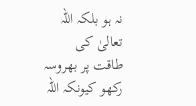نہ ہو بلکہ اللہ تعالیٰ کی طاقت پر بھروسہ رکھو کیونکہ اللہ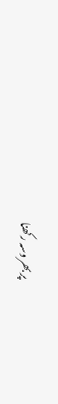پر بھروسہ رکھنا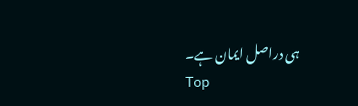ہی دراصل ایمان ہے۔
Top